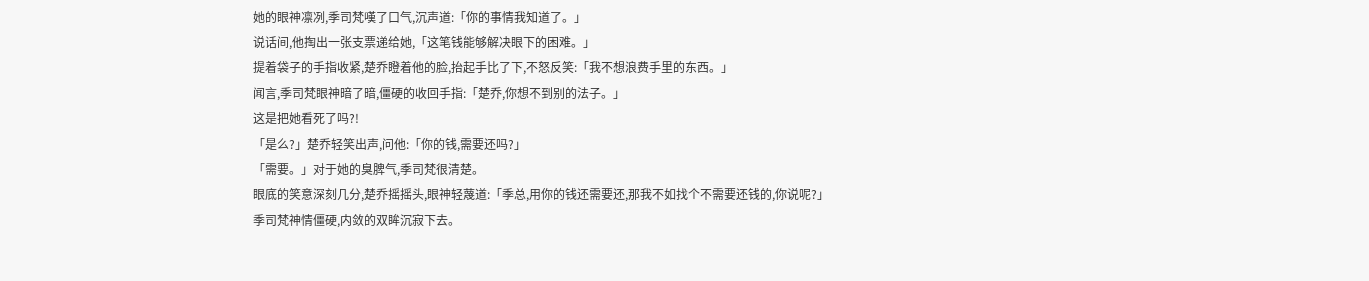她的眼神凛冽,季司梵嘆了口气,沉声道:「你的事情我知道了。」
说话间,他掏出一张支票递给她,「这笔钱能够解决眼下的困难。」
提着袋子的手指收紧,楚乔瞪着他的脸,抬起手比了下,不怒反笑:「我不想浪费手里的东西。」
闻言,季司梵眼神暗了暗,僵硬的收回手指:「楚乔,你想不到别的法子。」
这是把她看死了吗?!
「是么?」楚乔轻笑出声,问他:「你的钱,需要还吗?」
「需要。」对于她的臭脾气,季司梵很清楚。
眼底的笑意深刻几分,楚乔摇摇头,眼神轻蔑道:「季总,用你的钱还需要还,那我不如找个不需要还钱的,你说呢?」
季司梵神情僵硬,内敛的双眸沉寂下去。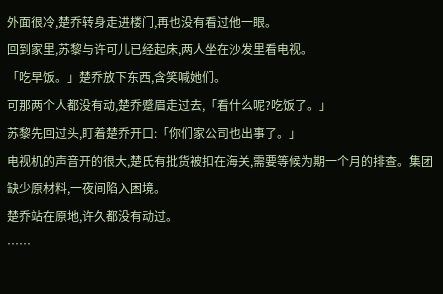外面很冷,楚乔转身走进楼门,再也没有看过他一眼。
回到家里,苏黎与许可儿已经起床,两人坐在沙发里看电视。
「吃早饭。」楚乔放下东西,含笑喊她们。
可那两个人都没有动,楚乔蹙眉走过去,「看什么呢?吃饭了。」
苏黎先回过头,盯着楚乔开口:「你们家公司也出事了。」
电视机的声音开的很大,楚氏有批货被扣在海关,需要等候为期一个月的排查。集团缺少原材料,一夜间陷入困境。
楚乔站在原地,许久都没有动过。
……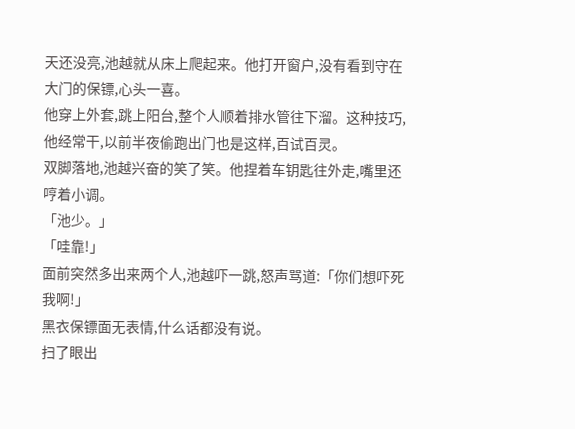天还没亮,池越就从床上爬起来。他打开窗户,没有看到守在大门的保镖,心头一喜。
他穿上外套,跳上阳台,整个人顺着排水管往下溜。这种技巧,他经常干,以前半夜偷跑出门也是这样,百试百灵。
双脚落地,池越兴奋的笑了笑。他捏着车钥匙往外走,嘴里还哼着小调。
「池少。」
「哇靠!」
面前突然多出来两个人,池越吓一跳,怒声骂道:「你们想吓死我啊!」
黑衣保镖面无表情,什么话都没有说。
扫了眼出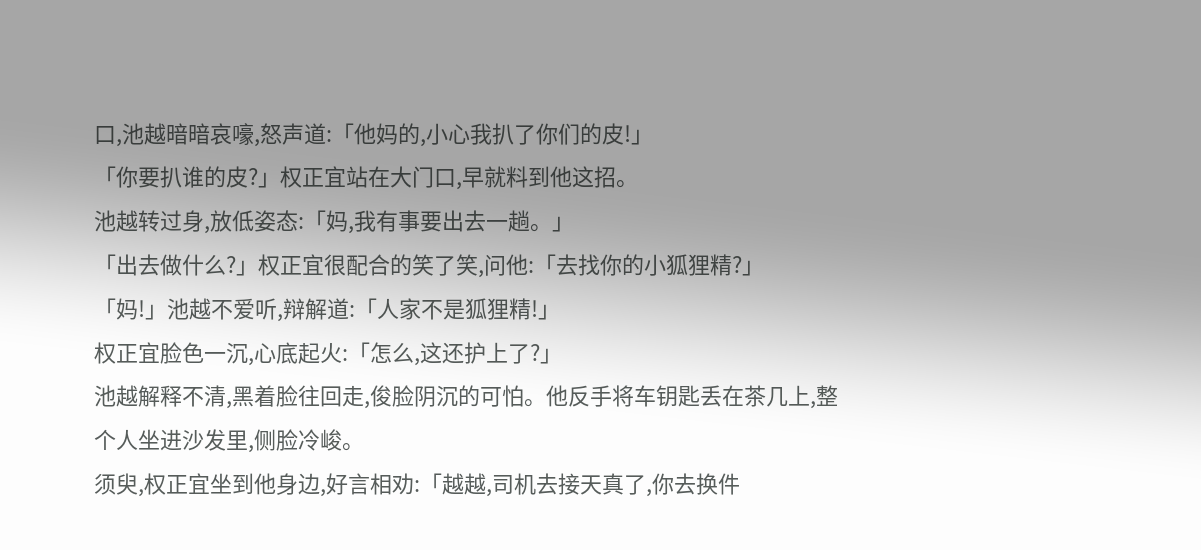口,池越暗暗哀嚎,怒声道:「他妈的,小心我扒了你们的皮!」
「你要扒谁的皮?」权正宜站在大门口,早就料到他这招。
池越转过身,放低姿态:「妈,我有事要出去一趟。」
「出去做什么?」权正宜很配合的笑了笑,问他:「去找你的小狐狸精?」
「妈!」池越不爱听,辩解道:「人家不是狐狸精!」
权正宜脸色一沉,心底起火:「怎么,这还护上了?」
池越解释不清,黑着脸往回走,俊脸阴沉的可怕。他反手将车钥匙丢在茶几上,整个人坐进沙发里,侧脸冷峻。
须臾,权正宜坐到他身边,好言相劝:「越越,司机去接天真了,你去换件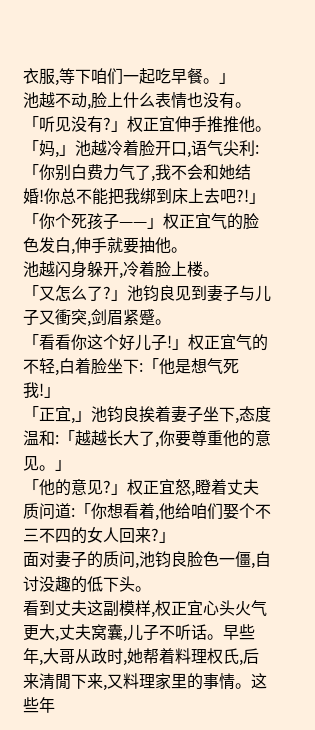衣服,等下咱们一起吃早餐。」
池越不动,脸上什么表情也没有。
「听见没有?」权正宜伸手推推他。
「妈,」池越冷着脸开口,语气尖利:「你别白费力气了,我不会和她结婚!你总不能把我绑到床上去吧?!」
「你个死孩子——」权正宜气的脸色发白,伸手就要抽他。
池越闪身躲开,冷着脸上楼。
「又怎么了?」池钧良见到妻子与儿子又衝突,剑眉紧蹙。
「看看你这个好儿子!」权正宜气的不轻,白着脸坐下:「他是想气死我!」
「正宜,」池钧良挨着妻子坐下,态度温和:「越越长大了,你要尊重他的意见。」
「他的意见?」权正宜怒,瞪着丈夫质问道:「你想看着,他给咱们娶个不三不四的女人回来?」
面对妻子的质问,池钧良脸色一僵,自讨没趣的低下头。
看到丈夫这副模样,权正宜心头火气更大,丈夫窝囊,儿子不听话。早些年,大哥从政时,她帮着料理权氏,后来清閒下来,又料理家里的事情。这些年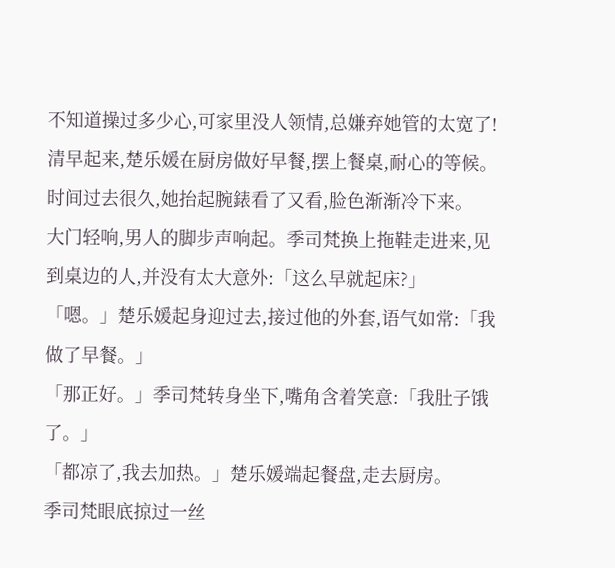不知道操过多少心,可家里没人领情,总嫌弃她管的太宽了!
清早起来,楚乐媛在厨房做好早餐,摆上餐桌,耐心的等候。
时间过去很久,她抬起腕錶看了又看,脸色渐渐冷下来。
大门轻响,男人的脚步声响起。季司梵换上拖鞋走进来,见到桌边的人,并没有太大意外:「这么早就起床?」
「嗯。」楚乐媛起身迎过去,接过他的外套,语气如常:「我做了早餐。」
「那正好。」季司梵转身坐下,嘴角含着笑意:「我肚子饿了。」
「都凉了,我去加热。」楚乐媛端起餐盘,走去厨房。
季司梵眼底掠过一丝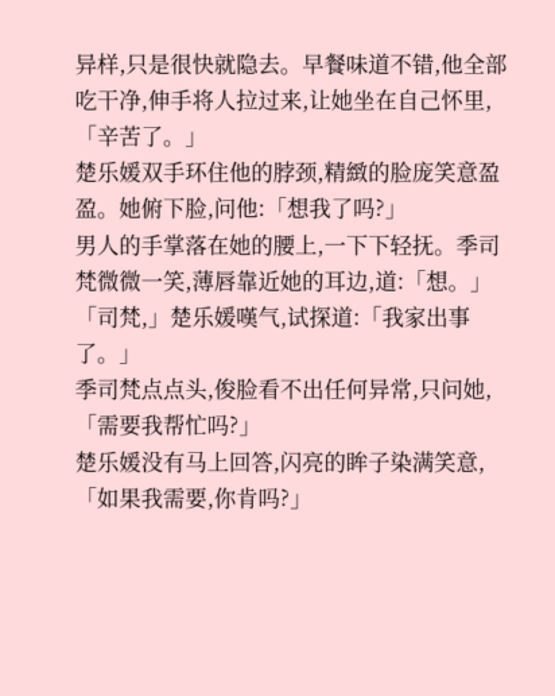异样,只是很快就隐去。早餐味道不错,他全部吃干净,伸手将人拉过来,让她坐在自己怀里,「辛苦了。」
楚乐媛双手环住他的脖颈,精緻的脸庞笑意盈盈。她俯下脸,问他:「想我了吗?」
男人的手掌落在她的腰上,一下下轻抚。季司梵微微一笑,薄唇靠近她的耳边,道:「想。」
「司梵,」楚乐媛嘆气,试探道:「我家出事了。」
季司梵点点头,俊脸看不出任何异常,只问她,「需要我帮忙吗?」
楚乐媛没有马上回答,闪亮的眸子染满笑意,「如果我需要,你肯吗?」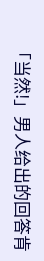「当然!」男人给出的回答肯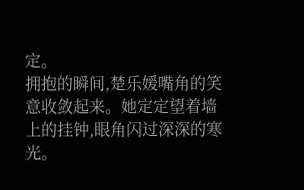定。
拥抱的瞬间,楚乐媛嘴角的笑意收敛起来。她定定望着墙上的挂钟,眼角闪过深深的寒光。